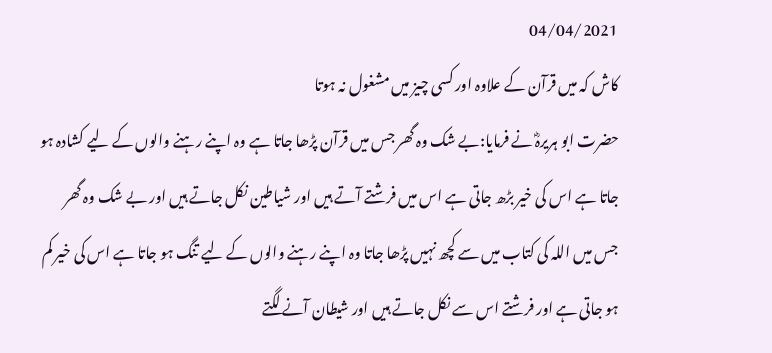04/04/2021
کاش کہ میں قرآن کے علاوہ اور کسی چیز میں مشغول نہ ہوتا
حضرت ابو ہریرہؓ نے فرمایا:بے شک وہ گھر جس میں قرآن پڑھا جاتا ہے وہ اپنے رہنے والوں کے لیے کشادہ ہو جاتا ہے اس کی خیر بڑھ جاتی ہے اس میں فرشتے آتے ہیں اور شیاطین نکل جاتے ہیں اور بے شک وہ گھر جس میں اللہ کی کتاب میں سے کچھ نہیں پڑھا جاتا وہ اپنے رہنے والوں کے لیے تنگ ہو جاتا ہے اس کی خیر کم ہو جاتی ہے اور فرشتے اس سے نکل جاتے ہیں اور شیطان آنے لگتے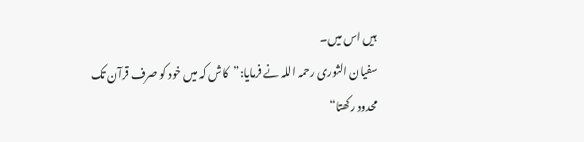ہیں اس میں۔
سفیان الثوری رحمہ اللہ نے فرمایا:”کاش کہ میں خود کو صرف قرآن تک محدود رکھتا“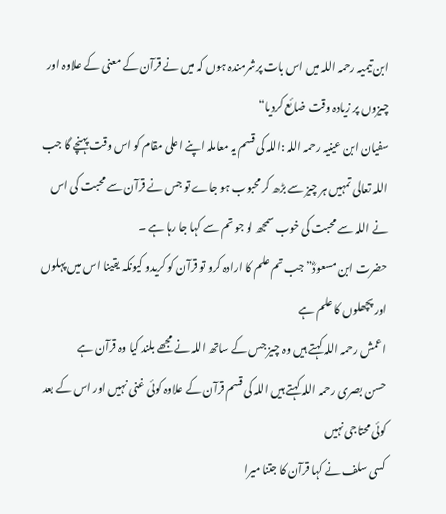ابن تیمیہ رحمہ اللہ میں اس بات پرشرمندہ ہوں کہ میں نے قرآن کے معنی کے علاوہ اور چیزوں پر زیادہ وقت ضائع کردیا“
سفیان ابن عینیہ رحمہ اللہ :اللہ کی قسم یہ معاملہ اپنے اعلی مقام کو اس وقت پہنچے گا جب اللہ تعالی تمہیں ہر چیز سے بڑھ کر محبوب ہو جاے تو جس نے قرآن سے محبت کی اس نے اللہ سے محبت کی خوب سمجھ لو جو تم سے کہا جا رہا ہے ۔
حضرت ابن مسعودؓ”جب تم علم کا ارادہ کرو تو قرآن کو کریدو کیونکہ یقینا اس میں پہلوں اور پچھلوں کا علم ہے
اعمش رحمہ اللہ کہتے ہیں وہ چیز جس کے ساتھ اللہ نے مجھے بلند کیا وہ قرآن ہے
حسن بصری رحمہ اللہ کہتے ہیں اللہ کی قسم قرآن کے علاوہ کوئی غنی نہیں اور اس کے بعد کوئی محتاجی نہیں
کسی سلف نے کہا قرآن کا جتنا میرا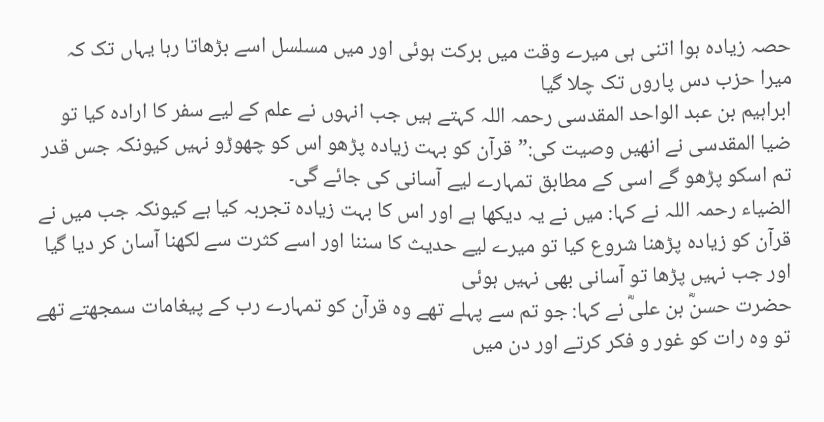حصہ زیادہ ہوا اتنی ہی میرے وقت میں برکت ہوئی اور میں مسلسل اسے بڑھاتا رہا یہاں تک کہ میرا حزب دس پاروں تک چلا گیا
ابراہیم بن عبد الواحد المقدسی رحمہ اللہ کہتے ہیں جب انہوں نے علم کے لیے سفر کا ارادہ کیا تو ضیا المقدسی نے انھیں وصیت کی:”قرآن کو بہت زیادہ پڑھو اس کو چھوڑو نہیں کیونکہ جس قدر تم اسکو پڑھو گے اسی کے مطابق تمہارے لیے آسانی کی جائے گی۔
الضیاء رحمہ اللہ نے کہا: میں نے یہ دیکھا ہے اور اس کا بہت زیادہ تجربہ کیا ہے کیونکہ جب میں نے قرآن کو زیادہ پڑھنا شروع کیا تو میرے لیے حدیث کا سننا اور اسے کثرت سے لکھنا آسان کر دیا گیا اور جب نہیں پڑھا تو آسانی بھی نہیں ہوئی
حضرت حسنؓ بن علیؓ نے کہا: جو تم سے پہلے تھے وہ قرآن کو تمہارے رب کے پیغامات سمجھتے تھے تو وہ رات کو غور و فکر کرتے اور دن میں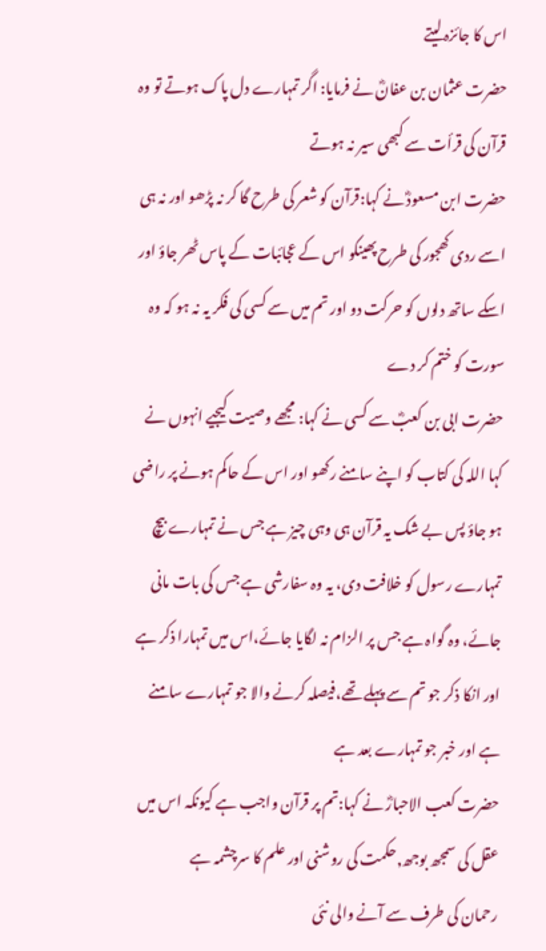اس کا جائزہ لیتے
حضرت عثمان بن عفانؓ نے فرمایا: اگر تمہارے دل پاک ہوتے تو وہ قرآن کی قرأت سے کبھی سیر نہ ہوتے
حضرت ابن مسعودؓ نے کہا:قرآن کو شعر کی طرح گا کر نہ پڑھو اور نہ ہی اسے ردی کھجور کی طرح پھینکو اس کے عجائبات کے پاس ٹھر جاؤ اور اسکے ساتھ دلوں کو حرکت دو اور تم میں سے کسی کی فکر یہ نہ ہو کہ وہ سورت کو ختم کر دے
حضرت ابی بن کعبؓ سے کسی نے کہا: مجھے وصیت کیجیے انہوں نے کہا اللہ کی کتاب کو اپنے سامنے رکھو اور اس کے حاکم ہونے پر راضی ہو جاؤ پس بے شک یہ قرآن ہی وہی چیز ہے جس نے تمہارے بیچ تمہارے رسول کو خلافت دی، یہ وہ سفارشی ہے جس کی بات مانی جائے، وہ گواہ ہے جس پر الزام نہ لگایا جائے،اس میں تمہارا ذکر ہے اور انکا ذکر جو تم سے پہلے تھے،فیصلہ کرنے والا جو تمہارے سامنے ہے اور خبر جو تمہارے بعد ہے
حضرت کعب الاحبارؓ نے کہا:تم پر قرآن واجب ہے کیونکہ اس میں عقل کی سمجھ بوجھ,حکمت کی روشنی اور علم کا سرچشمہ ہے
رحمان کی طرف سے آنے والی نئی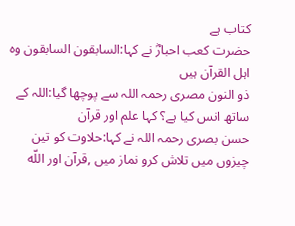کتاب ہے
حضرت کعب احبارؓ نے کہا:السابقون السابقون وہ اہل القرآن ہیں
ذو النون مصری رحمہ اللہ سے پوچھا گیا:اللہ کے ساتھ انس کیا ہے؟ کہا علم اور قرآن
حسن بصری رحمہ اللہ نے کہا:حلاوت کو تین چیزوں میں تلاش کرو نماز میں ,قرآن اور اللّه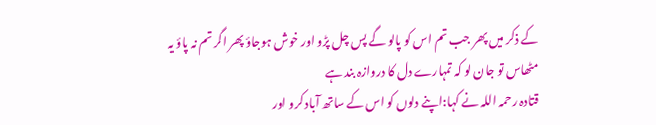کے ذکر میں پھر جب تم اس کو پالو گے پس چل پڑو اور خوش ہوجاؤ پھر اگر تم نہ پاؤ یہ مٹھاس تو جان لو کہ تمہارے دل کا دروازہ بند ہے
قتادہ رحمہ اللہ نے کہا:اپنے دلوں کو اس کے ساتھ آباد کرو اور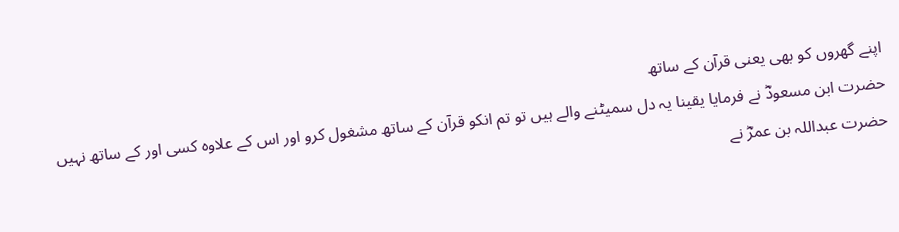اپنے گھروں کو بھی یعنی قرآن کے ساتھ
حضرت ابن مسعودؓ نے فرمایا یقینا یہ دل سمیٹنے والے ہیں تو تم انکو قرآن کے ساتھ مشغول کرو اور اس کے علاوہ کسی اور کے ساتھ نہیں
حضرت عبداللہ بن عمرؓ نے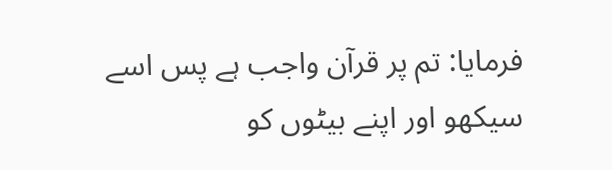فرمایا: تم پر قرآن واجب ہے پس اسے سیکھو اور اپنے بیٹوں کو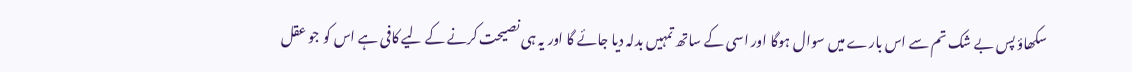سکھاؤ پس بے شک تم سے اس بارے میں سوال ہوگا اور اسی کے ساتھ تمہیں بدلہ دیا جائے گا اور یہ ہی نصیحت کرنے کے لیے کافی ہے اس کو جو عقل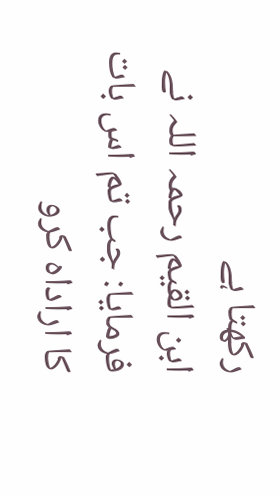رکھتا ہے
ابن القیم رحمہ اللہ نے فرمایا: جب تم اس بات کا اراداہ کرو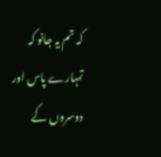کہ تم یہ جانو کہ تمہارے پاس اور دوسروں کے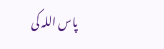پاس اللہ کی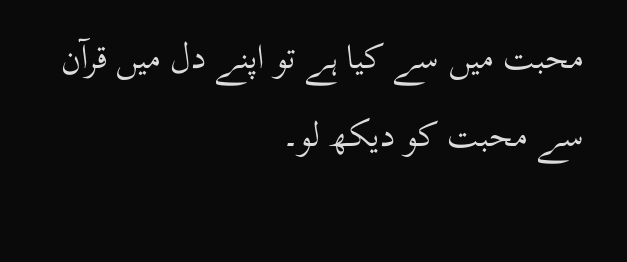محبت میں سے کیا ہے تو اپنے دل میں قرآن سے محبت کو دیکھ لو۔